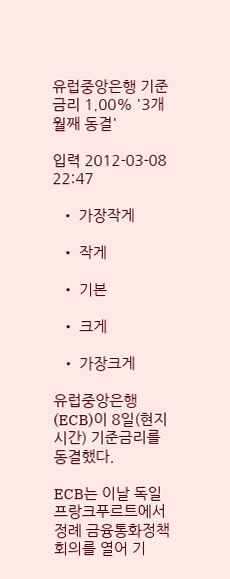유럽중앙은행 기준금리 1.00% '3개월째 동결'

입력 2012-03-08 22:47

  • 가장작게

  • 작게

  • 기본

  • 크게

  • 가장크게

유럽중앙은행(ECB)이 8일(현지시간) 기준금리를 동결했다.

ECB는 이날 독일 프랑크푸르트에서 정례 금융통화정책 회의를 열어 기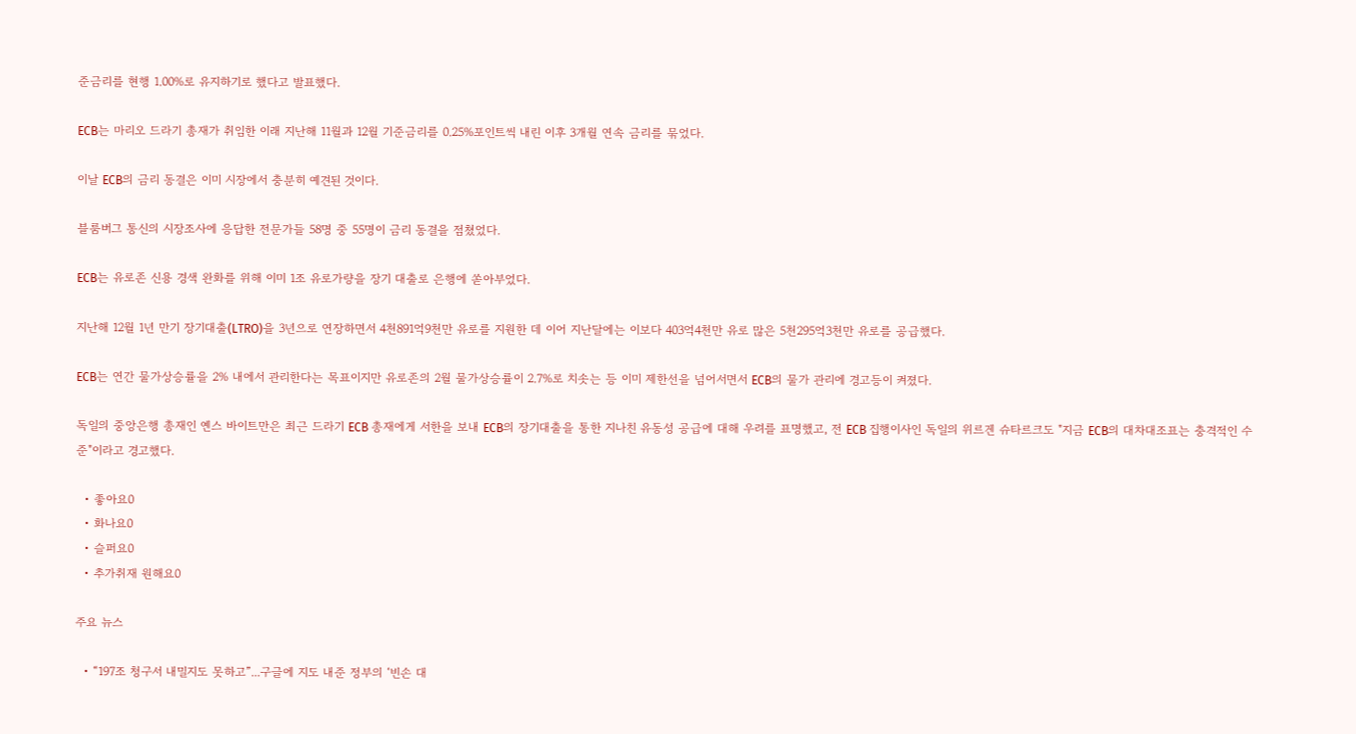준금리를 현행 1.00%로 유지하기로 했다고 발표했다.

ECB는 마리오 드라기 총재가 취임한 이래 지난해 11월과 12월 기준금리를 0.25%포인트씩 내린 이후 3개월 연속 금리를 묶었다.

이날 ECB의 금리 동결은 이미 시장에서 충분히 예견된 것이다.

블룸버그 통신의 시장조사에 응답한 전문가들 58명 중 55명이 금리 동결을 점쳤었다.

ECB는 유로존 신용 경색 완화를 위해 이미 1조 유로가량을 장기 대출로 은행에 쏟아부었다.

지난해 12월 1년 만기 장기대출(LTRO)을 3년으로 연장하면서 4천891억9천만 유로를 지원한 데 이어 지난달에는 이보다 403억4천만 유로 많은 5천295억3천만 유로를 공급했다.

ECB는 연간 물가상승률을 2% 내에서 관리한다는 목표이지만 유로존의 2월 물가상승률이 2.7%로 치솟는 등 이미 제한선을 넘어서면서 ECB의 물가 관리에 경고등이 켜졌다.

독일의 중앙은행 총재인 옌스 바이트만은 최근 드라기 ECB 총재에게 서한을 보내 ECB의 장기대출을 통한 지나친 유동성 공급에 대해 우려를 표명했고, 전 ECB 집행이사인 독일의 위르겐 슈타르크도 "지금 ECB의 대차대조표는 충격적인 수준"이라고 경고했다.

  • 좋아요0
  • 화나요0
  • 슬퍼요0
  • 추가취재 원해요0

주요 뉴스

  • “197조 청구서 내밀지도 못하고”...구글에 지도 내준 정부의 ‘빈손 대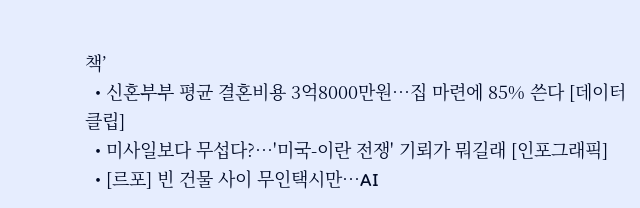책’
  • 신혼부부 평균 결혼비용 3억8000만원…집 마련에 85% 쓴다 [데이터클립]
  • 미사일보다 무섭다?…'미국-이란 전쟁' 기뢰가 뭐길래 [인포그래픽]
  • [르포] 빈 건물 사이 무인택시만…AI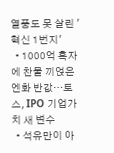열풍도 못 살린 '혁신 1번지'
  • 1000억 흑자에 찬물 끼얹은 엔화 반값…토스, IPO 기업가치 새 변수
  • 석유만이 아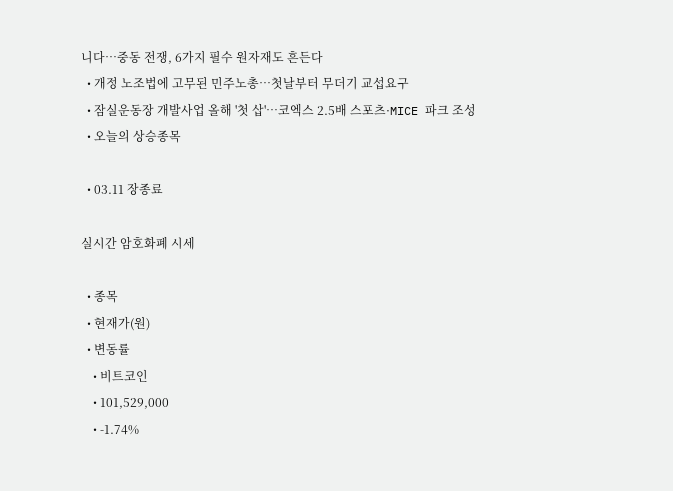니다⋯중동 전쟁, 6가지 필수 원자재도 흔든다
  • 개정 노조법에 고무된 민주노총⋯첫날부터 무더기 교섭요구
  • 잠실운동장 개발사업 올해 '첫 삽'…코엑스 2.5배 스포츠·MICE 파크 조성
  • 오늘의 상승종목

  • 03.11 장종료

실시간 암호화폐 시세

  • 종목
  • 현재가(원)
  • 변동률
    • 비트코인
    • 101,529,000
    • -1.74%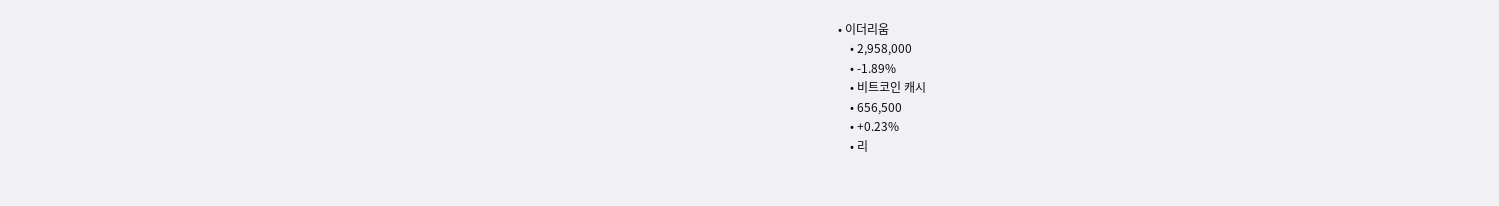• 이더리움
    • 2,958,000
    • -1.89%
    • 비트코인 캐시
    • 656,500
    • +0.23%
    • 리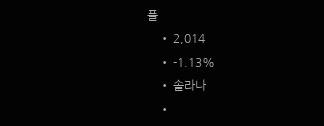플
    • 2,014
    • -1.13%
    • 솔라나
    •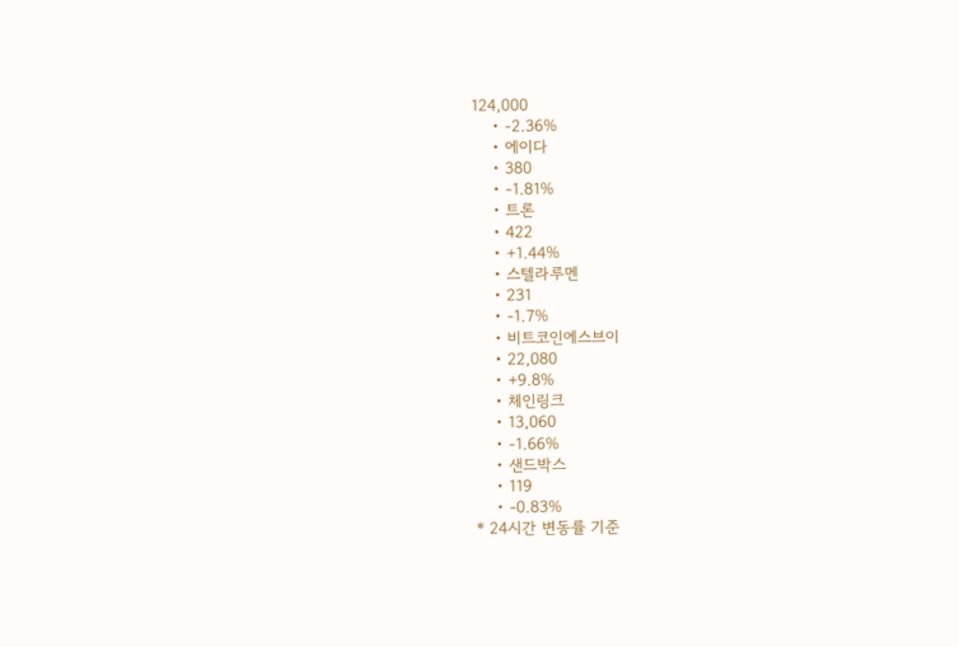124,000
    • -2.36%
    • 에이다
    • 380
    • -1.81%
    • 트론
    • 422
    • +1.44%
    • 스텔라루멘
    • 231
    • -1.7%
    • 비트코인에스브이
    • 22,080
    • +9.8%
    • 체인링크
    • 13,060
    • -1.66%
    • 샌드박스
    • 119
    • -0.83%
* 24시간 변동률 기준